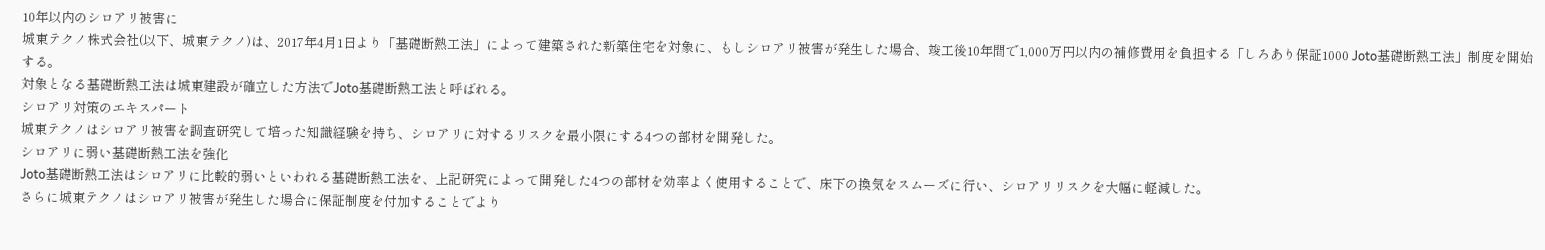10年以内のシロアリ被害に
城東テクノ株式会社(以下、城東テクノ)は、2017年4月1日より「基礎断熱工法」によって建築された新築住宅を対象に、もしシロアリ被害が発生した場合、竣工後10年間で1,000万円以内の補修費用を負担する「しろあり保証1000 Joto基礎断熱工法」制度を開始する。
対象となる基礎断熱工法は城東建設が確立した方法でJoto基礎断熱工法と呼ばれる。
シロアリ対策のエキスパート
城東テクノはシロアリ被害を調査研究して培った知識経験を持ち、シロアリに対するリスクを最小限にする4つの部材を開発した。
シロアリに弱い基礎断熱工法を強化
Joto基礎断熱工法はシロアリに比較的弱いといわれる基礎断熱工法を、上記研究によって開発した4つの部材を効率よく使用することで、床下の換気をスムーズに行い、シロアリリスクを大幅に軽減した。
さらに城東テクノはシロアリ被害が発生した場合に保証制度を付加することでより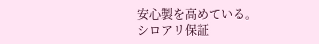安心製を高めている。
シロアリ保証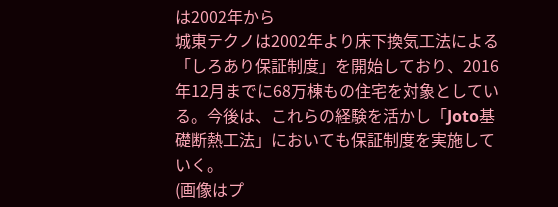は2002年から
城東テクノは2002年より床下換気工法による「しろあり保証制度」を開始しており、2016年12月までに68万棟もの住宅を対象としている。今後は、これらの経験を活かし「Joto基礎断熱工法」においても保証制度を実施していく。
(画像はプ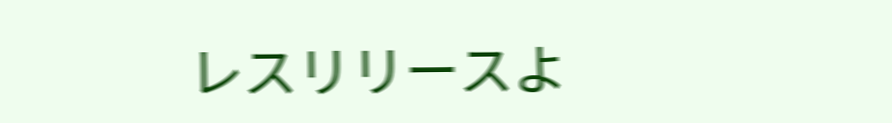レスリリースよ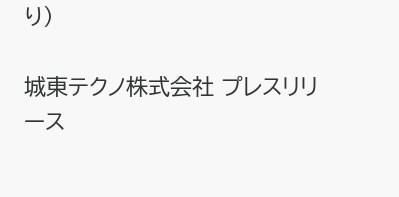り)

城東テクノ株式会社 プレスリリース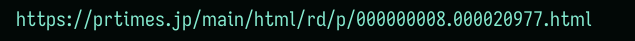https://prtimes.jp/main/html/rd/p/000000008.000020977.html